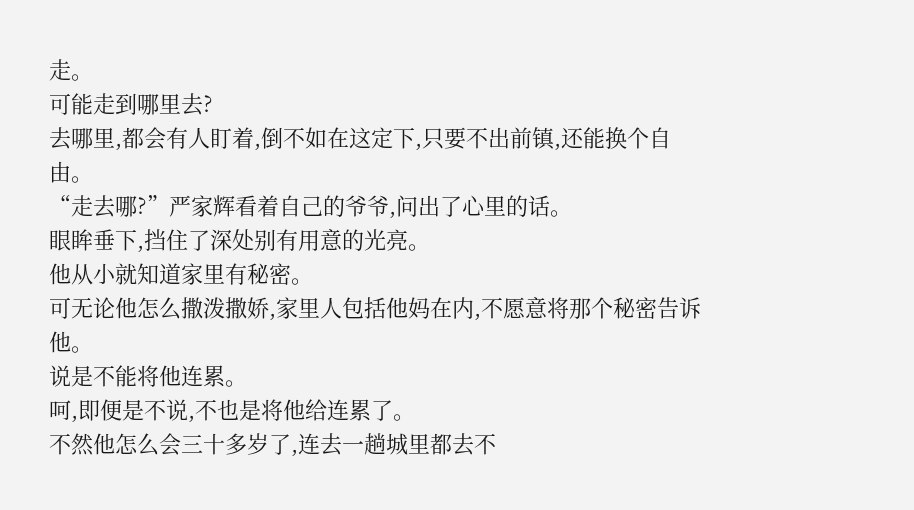走。
可能走到哪里去?
去哪里,都会有人盯着,倒不如在这定下,只要不出前镇,还能换个自由。
“走去哪?”严家辉看着自己的爷爷,问出了心里的话。
眼眸垂下,挡住了深处别有用意的光亮。
他从小就知道家里有秘密。
可无论他怎么撒泼撒娇,家里人包括他妈在内,不愿意将那个秘密告诉他。
说是不能将他连累。
呵,即便是不说,不也是将他给连累了。
不然他怎么会三十多岁了,连去一趟城里都去不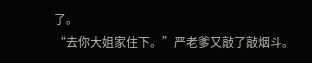了。
“去你大姐家住下。”严老爹又敲了敲烟斗。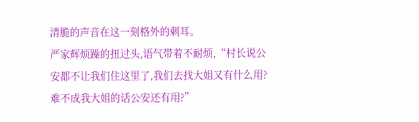清脆的声音在这一刻格外的刺耳。
严家辉烦躁的扭过头,语气带着不耐烦,“村长说公安都不让我们住这里了,我们去找大姐又有什么用?难不成我大姐的话公安还有用?”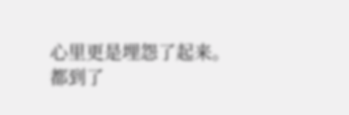心里更是埋怨了起来。
都到了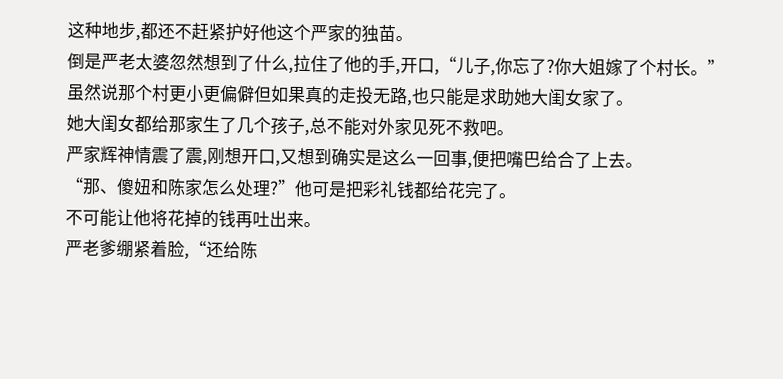这种地步,都还不赶紧护好他这个严家的独苗。
倒是严老太婆忽然想到了什么,拉住了他的手,开口,“儿子,你忘了?你大姐嫁了个村长。”
虽然说那个村更小更偏僻但如果真的走投无路,也只能是求助她大闺女家了。
她大闺女都给那家生了几个孩子,总不能对外家见死不救吧。
严家辉神情震了震,刚想开口,又想到确实是这么一回事,便把嘴巴给合了上去。
“那、傻妞和陈家怎么处理?”他可是把彩礼钱都给花完了。
不可能让他将花掉的钱再吐出来。
严老爹绷紧着脸,“还给陈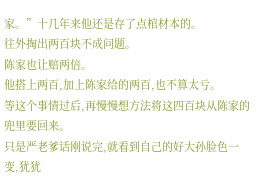家。”十几年来他还是存了点棺材本的。
往外掏出两百块不成问题。
陈家也让赔两倍。
他搭上两百,加上陈家给的两百,也不算太亏。
等这个事情过后,再慢慢想方法将这四百块从陈家的兜里要回来。
只是严老爹话刚说完,就看到自己的好大孙脸色一变,犹犹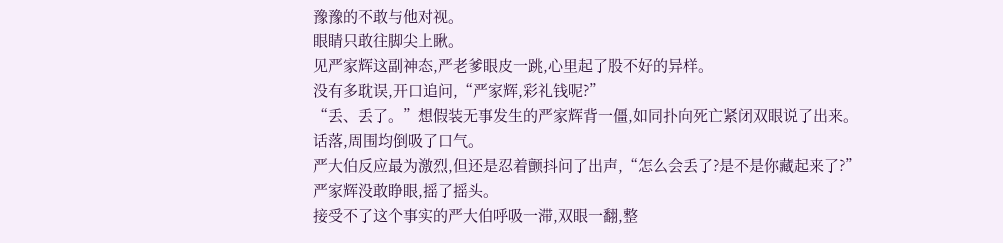豫豫的不敢与他对视。
眼睛只敢往脚尖上瞅。
见严家辉这副神态,严老爹眼皮一跳,心里起了股不好的异样。
没有多耽误,开口追问,“严家辉,彩礼钱呢?”
“丢、丢了。”想假装无事发生的严家辉背一僵,如同扑向死亡紧闭双眼说了出来。
话落,周围均倒吸了口气。
严大伯反应最为激烈,但还是忍着颤抖问了出声,“怎么会丢了?是不是你藏起来了?”
严家辉没敢睁眼,摇了摇头。
接受不了这个事实的严大伯呼吸一滞,双眼一翻,整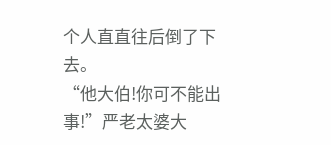个人直直往后倒了下去。
“他大伯!你可不能出事!”严老太婆大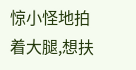惊小怪地拍着大腿,想扶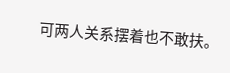可两人关系摆着也不敢扶。